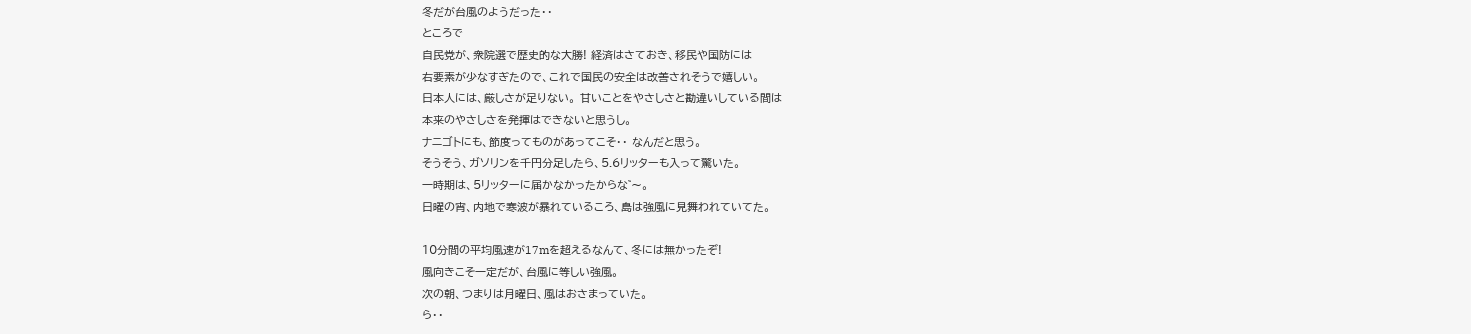冬だが台風のようだった・・
ところで
自民党が、衆院選で歴史的な大勝! 経済はさておき、移民や国防には
右要素が少なすぎたので、これで国民の安全は改善されそうで嬉しい。
日本人には、厳しさが足りない。 甘いことをやさしさと勘違いしている間は
本来のやさしさを発揮はできないと思うし。
ナニゴトにも、節度ってものがあってこそ・・ なんだと思う。
そうそう、ガソリンを千円分足したら、5.6リッターも入って驚いた。
一時期は、5リッターに届かなかったからな゛〜。
日曜の宵、内地で寒波が暴れているころ、島は強風に見舞われていてた。

10分間の平均風速が17mを超えるなんて、冬には無かったぞ!
風向きこそ一定だが、台風に等しい強風。
次の朝、つまりは月曜日、風はおさまっていた。
ら・・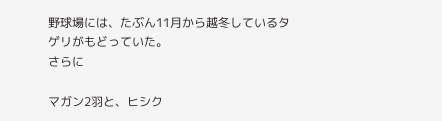野球場には、たぶん11月から越冬しているタゲリがもどっていた。
さらに

マガン2羽と、ヒシク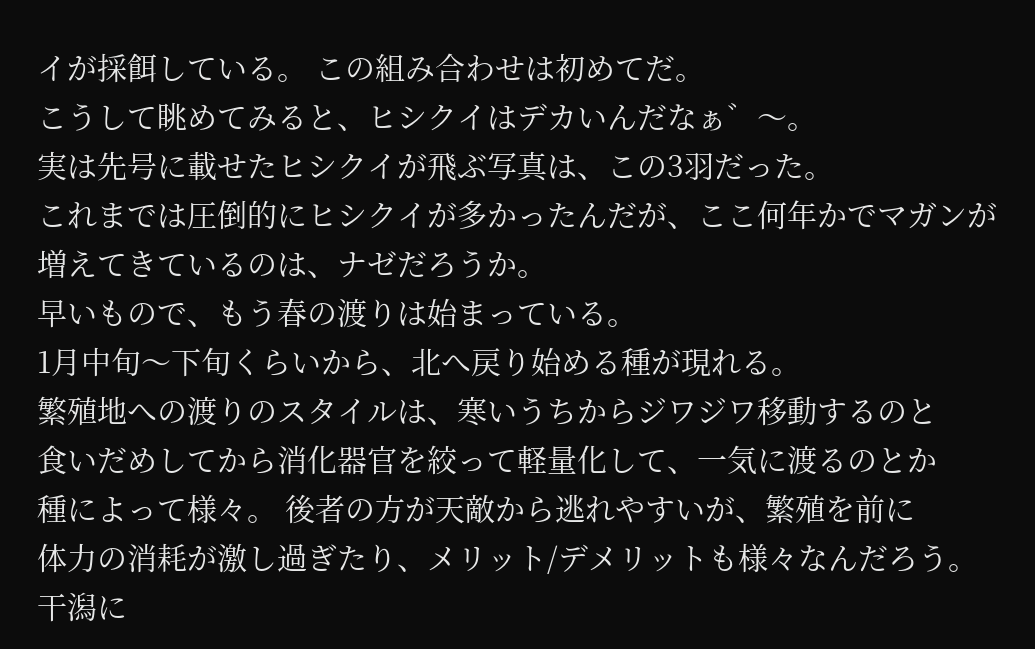イが採餌している。 この組み合わせは初めてだ。
こうして眺めてみると、ヒシクイはデカいんだなぁ゛〜。
実は先号に載せたヒシクイが飛ぶ写真は、この3羽だった。
これまでは圧倒的にヒシクイが多かったんだが、ここ何年かでマガンが
増えてきているのは、ナゼだろうか。
早いもので、もう春の渡りは始まっている。
1月中旬〜下旬くらいから、北へ戻り始める種が現れる。
繁殖地への渡りのスタイルは、寒いうちからジワジワ移動するのと
食いだめしてから消化器官を絞って軽量化して、一気に渡るのとか
種によって様々。 後者の方が天敵から逃れやすいが、繁殖を前に
体力の消耗が激し過ぎたり、メリット/デメリットも様々なんだろう。
干潟に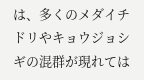は、多くのメダイチドリやキョウジョシギの混群が現れては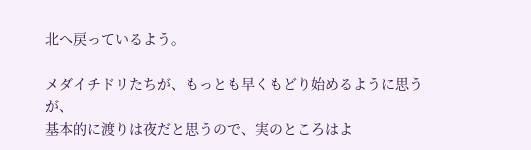北へ戻っているよう。

メダイチドリたちが、もっとも早くもどり始めるように思うが、
基本的に渡りは夜だと思うので、実のところはよ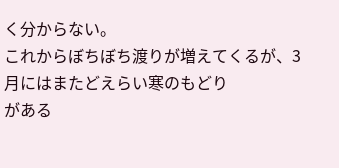く分からない。
これからぼちぼち渡りが増えてくるが、3月にはまたどえらい寒のもどり
がある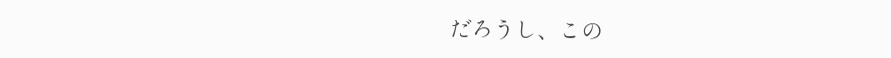だろうし、この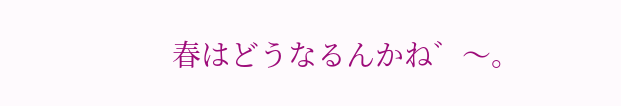春はどうなるんかね゛〜。